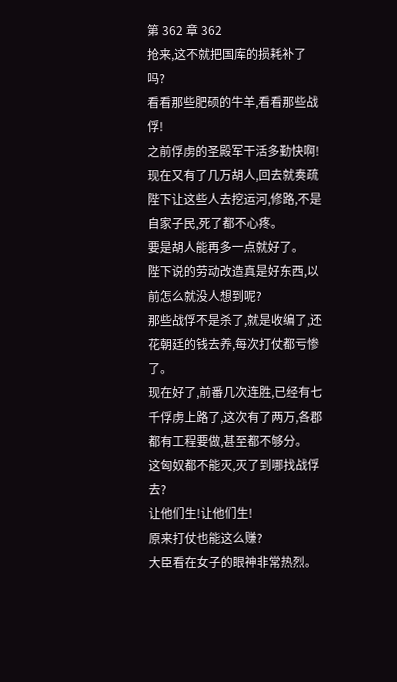第 362 章 362
抢来,这不就把国库的损耗补了吗?
看看那些肥硕的牛羊,看看那些战俘!
之前俘虏的圣殿军干活多勤快啊!
现在又有了几万胡人,回去就奏疏陛下让这些人去挖运河,修路,不是自家子民,死了都不心疼。
要是胡人能再多一点就好了。
陛下说的劳动改造真是好东西,以前怎么就没人想到呢?
那些战俘不是杀了,就是收编了,还花朝廷的钱去养,每次打仗都亏惨了。
现在好了,前番几次连胜,已经有七千俘虏上路了,这次有了两万,各郡都有工程要做,甚至都不够分。
这匈奴都不能灭,灭了到哪找战俘去?
让他们生!让他们生!
原来打仗也能这么赚?
大臣看在女子的眼神非常热烈。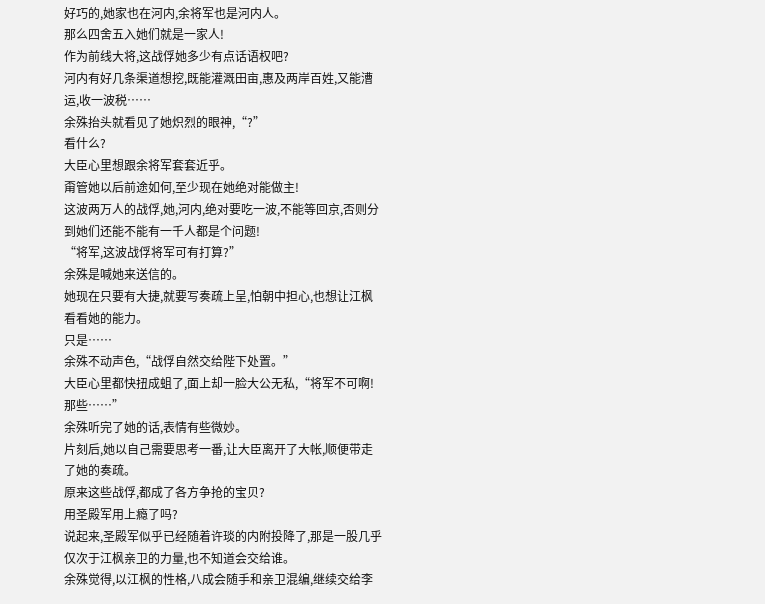好巧的,她家也在河内,余将军也是河内人。
那么四舍五入她们就是一家人!
作为前线大将,这战俘她多少有点话语权吧?
河内有好几条渠道想挖,既能灌溉田亩,惠及两岸百姓,又能漕运,收一波税……
余殊抬头就看见了她炽烈的眼神,“?”
看什么?
大臣心里想跟余将军套套近乎。
甭管她以后前途如何,至少现在她绝对能做主!
这波两万人的战俘,她,河内,绝对要吃一波,不能等回京,否则分到她们还能不能有一千人都是个问题!
“将军,这波战俘将军可有打算?”
余殊是喊她来送信的。
她现在只要有大捷,就要写奏疏上呈,怕朝中担心,也想让江枫看看她的能力。
只是……
余殊不动声色,“战俘自然交给陛下处置。”
大臣心里都快扭成蛆了,面上却一脸大公无私,“将军不可啊!那些……”
余殊听完了她的话,表情有些微妙。
片刻后,她以自己需要思考一番,让大臣离开了大帐,顺便带走了她的奏疏。
原来这些战俘,都成了各方争抢的宝贝?
用圣殿军用上瘾了吗?
说起来,圣殿军似乎已经随着许琰的内附投降了,那是一股几乎仅次于江枫亲卫的力量,也不知道会交给谁。
余殊觉得,以江枫的性格,八成会随手和亲卫混编,继续交给李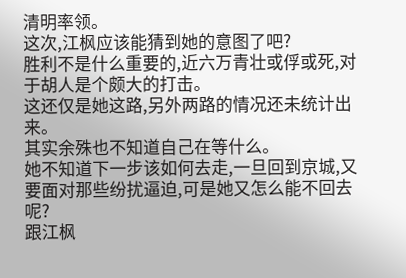清明率领。
这次,江枫应该能猜到她的意图了吧?
胜利不是什么重要的,近六万青壮或俘或死,对于胡人是个颇大的打击。
这还仅是她这路,另外两路的情况还未统计出来。
其实余殊也不知道自己在等什么。
她不知道下一步该如何去走,一旦回到京城,又要面对那些纷扰逼迫,可是她又怎么能不回去呢?
跟江枫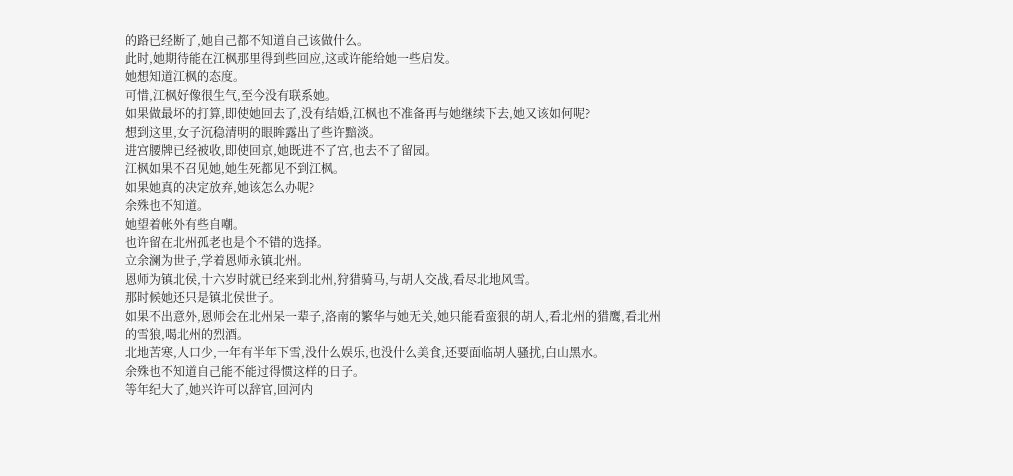的路已经断了,她自己都不知道自己该做什么。
此时,她期待能在江枫那里得到些回应,这或许能给她一些启发。
她想知道江枫的态度。
可惜,江枫好像很生气,至今没有联系她。
如果做最坏的打算,即使她回去了,没有结婚,江枫也不准备再与她继续下去,她又该如何呢?
想到这里,女子沉稳清明的眼眸露出了些许黯淡。
进宫腰牌已经被收,即使回京,她既进不了宫,也去不了留园。
江枫如果不召见她,她生死都见不到江枫。
如果她真的决定放弃,她该怎么办呢?
余殊也不知道。
她望着帐外有些自嘲。
也许留在北州孤老也是个不错的选择。
立余澜为世子,学着恩师永镇北州。
恩师为镇北侯,十六岁时就已经来到北州,狩猎骑马,与胡人交战,看尽北地风雪。
那时候她还只是镇北侯世子。
如果不出意外,恩师会在北州呆一辈子,洛南的繁华与她无关,她只能看蛮狠的胡人,看北州的猎鹰,看北州的雪狼,喝北州的烈酒。
北地苦寒,人口少,一年有半年下雪,没什么娱乐,也没什么美食,还要面临胡人骚扰,白山黑水。
余殊也不知道自己能不能过得惯这样的日子。
等年纪大了,她兴许可以辞官,回河内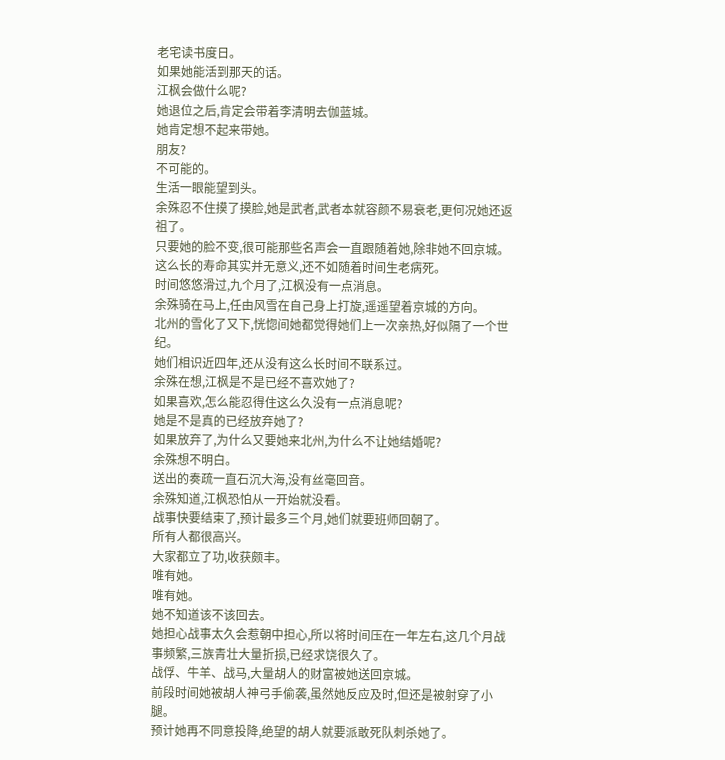老宅读书度日。
如果她能活到那天的话。
江枫会做什么呢?
她退位之后,肯定会带着李清明去伽蓝城。
她肯定想不起来带她。
朋友?
不可能的。
生活一眼能望到头。
余殊忍不住摸了摸脸,她是武者,武者本就容颜不易衰老,更何况她还返祖了。
只要她的脸不变,很可能那些名声会一直跟随着她,除非她不回京城。
这么长的寿命其实并无意义,还不如随着时间生老病死。
时间悠悠滑过,九个月了,江枫没有一点消息。
余殊骑在马上,任由风雪在自己身上打旋,遥遥望着京城的方向。
北州的雪化了又下,恍惚间她都觉得她们上一次亲热,好似隔了一个世纪。
她们相识近四年,还从没有这么长时间不联系过。
余殊在想,江枫是不是已经不喜欢她了?
如果喜欢,怎么能忍得住这么久没有一点消息呢?
她是不是真的已经放弃她了?
如果放弃了,为什么又要她来北州,为什么不让她结婚呢?
余殊想不明白。
送出的奏疏一直石沉大海,没有丝毫回音。
余殊知道,江枫恐怕从一开始就没看。
战事快要结束了,预计最多三个月,她们就要班师回朝了。
所有人都很高兴。
大家都立了功,收获颇丰。
唯有她。
唯有她。
她不知道该不该回去。
她担心战事太久会惹朝中担心,所以将时间压在一年左右,这几个月战事频繁,三族青壮大量折损,已经求饶很久了。
战俘、牛羊、战马,大量胡人的财富被她送回京城。
前段时间她被胡人神弓手偷袭,虽然她反应及时,但还是被射穿了小腿。
预计她再不同意投降,绝望的胡人就要派敢死队刺杀她了。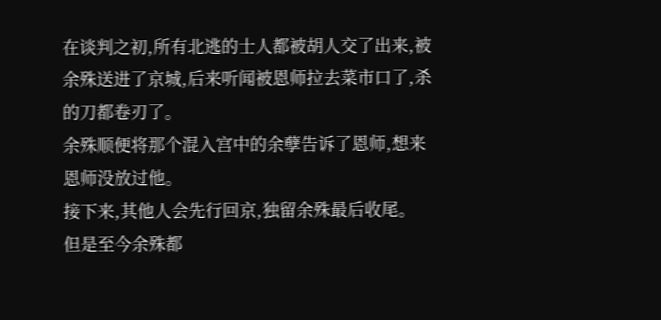在谈判之初,所有北逃的士人都被胡人交了出来,被余殊送进了京城,后来听闻被恩师拉去菜市口了,杀的刀都卷刃了。
余殊顺便将那个混入宫中的余孽告诉了恩师,想来恩师没放过他。
接下来,其他人会先行回京,独留余殊最后收尾。
但是至今余殊都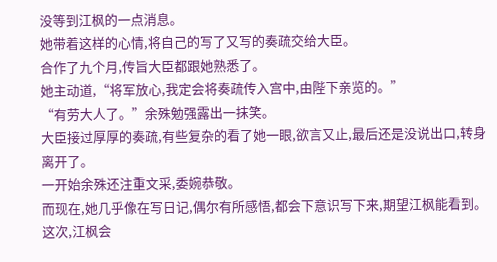没等到江枫的一点消息。
她带着这样的心情,将自己的写了又写的奏疏交给大臣。
合作了九个月,传旨大臣都跟她熟悉了。
她主动道,“将军放心,我定会将奏疏传入宫中,由陛下亲览的。”
“有劳大人了。”余殊勉强露出一抹笑。
大臣接过厚厚的奏疏,有些复杂的看了她一眼,欲言又止,最后还是没说出口,转身离开了。
一开始余殊还注重文采,委婉恭敬。
而现在,她几乎像在写日记,偶尔有所感悟,都会下意识写下来,期望江枫能看到。
这次,江枫会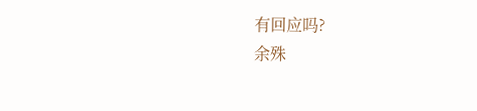有回应吗?
余殊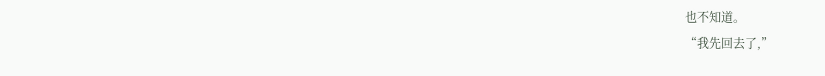也不知道。
“我先回去了,”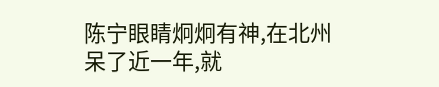陈宁眼睛炯炯有神,在北州呆了近一年,就